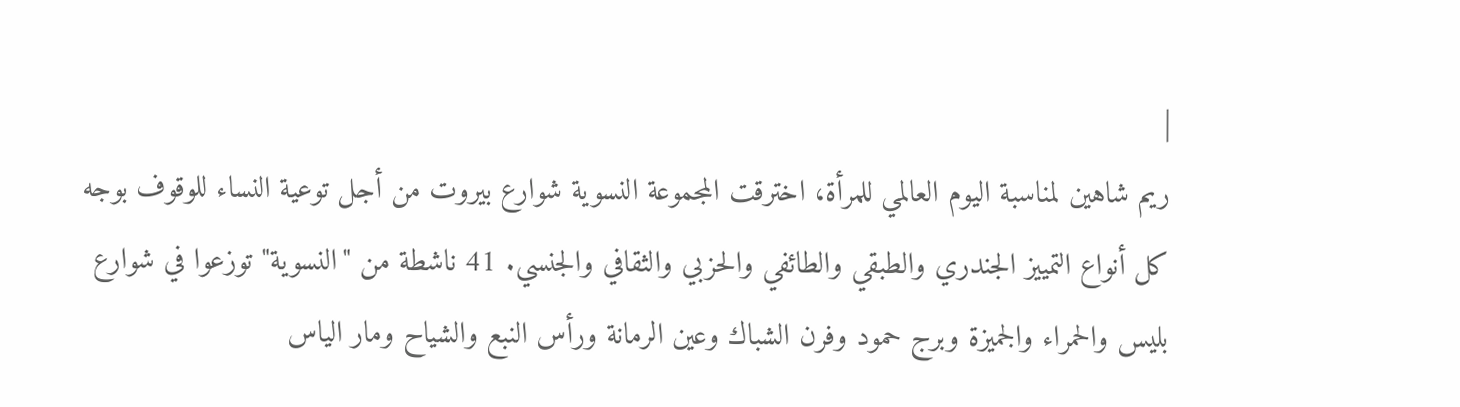|
ريم شاهين لمناسبة اليوم العالمي للمرأة، اخترقت المجموعة النسوية شوارع بيروت من أجل توعية النساء للوقوف بوجه كل أنواع التمييز الجندري والطبقي والطائفي والحزبي والثقافي والجنسي. 41 ناشطة من "النسوية" توزعوا في شوارع بليس والحمراء والجميزة وبرج حمود وفرن الشباك وعين الرمانة ورأس النبع والشياح ومار الياس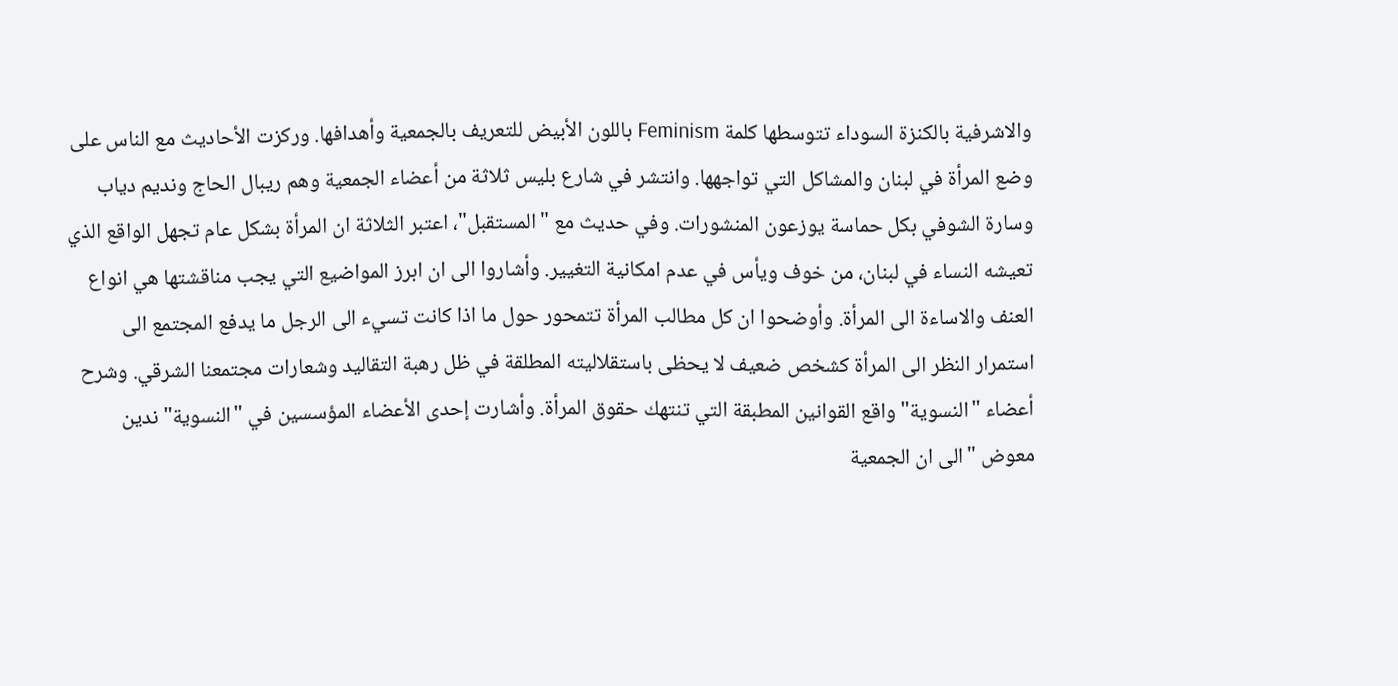والاشرفية بالكنزة السوداء تتوسطها كلمة Feminism باللون الأبيض للتعريف بالجمعية وأهدافها. وركزت الأحاديث مع الناس على وضع المرأة في لبنان والمشاكل التي تواجهها. وانتشر في شارع بليس ثلاثة من أعضاء الجمعية وهم ريبال الحاج ونديم دياب وسارة الشوفي بكل حماسة يوزعون المنشورات. وفي حديث مع "المستقبل"، اعتبر الثلاثة ان المرأة بشكل عام تجهل الواقع الذي تعيشه النساء في لبنان، من خوف ويأس في عدم امكانية التغيير. وأشاروا الى ان ابرز المواضيع التي يجب مناقشتها هي انواع العنف والاساءة الى المرأة. وأوضحوا ان كل مطالب المرأة تتمحور حول ما اذا كانت تسيء الى الرجل ما يدفع المجتمع الى استمرار النظر الى المرأة كشخص ضعيف لا يحظى باستقلاليته المطلقة في ظل رهبة التقاليد وشعارات مجتمعنا الشرقي. وشرح أعضاء "النسوية" واقع القوانين المطبقة التي تنتهك حقوق المرأة. وأشارت إحدى الأعضاء المؤسسين في "النسوية" ندين معوض "الى ان الجمعية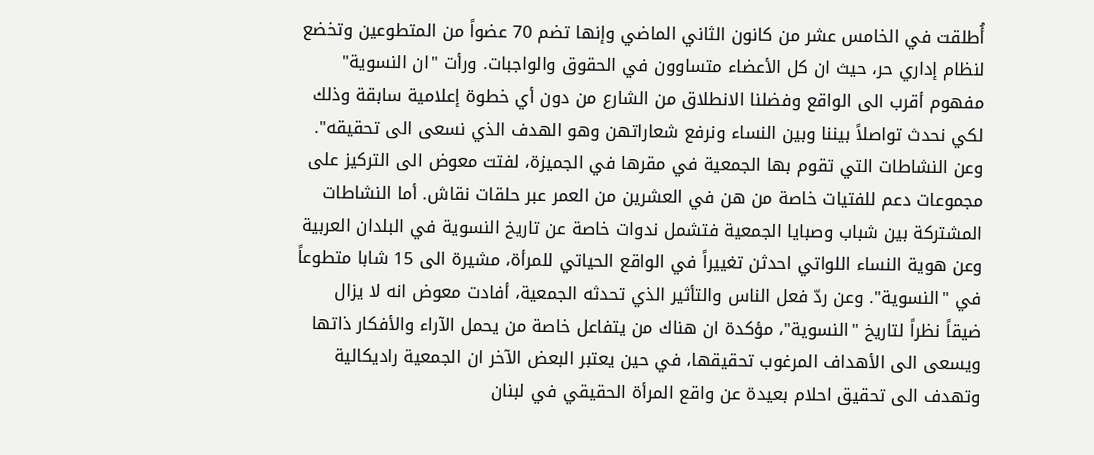أُطلقت في الخامس عشر من كانون الثاني الماضي وإنها تضم 70 عضواً من المتطوعين وتخضع لنظام إداري حر، حيث ان كل الأعضاء متساوون في الحقوق والواجبات. ورأت "ان النسوية" مفهوم أقرب الى الواقع وفضلنا الانطلاق من الشارع من دون أي خطوة إعلامية سابقة وذلك لكي نحدث تواصلاً بيننا وبين النساء ونرفع شعاراتهن وهو الهدف الذي نسعى الى تحقيقه". وعن النشاطات التي تقوم بها الجمعية في مقرها في الجميزة، لفتت معوض الى التركيز على مجموعات دعم للفتيات خاصة من هن في العشرين من العمر عبر حلقات نقاش. أما النشاطات المشتركة بين شباب وصبايا الجمعية فتشمل ندوات خاصة عن تاريخ النسوية في البلدان العربية وعن هوية النساء اللواتي احدثن تغييراً في الواقع الحياتي للمرأة، مشيرة الى 15 شابا متطوعاً في "النسوية". وعن ردّ فعل الناس والتأثير الذي تحدثه الجمعية، أفادت معوض انه لا يزال ضيقاً نظراً لتاريخ "النسوية"، مؤكدة ان هناك من يتفاعل خاصة من يحمل الآراء والأفكار ذاتها ويسعى الى الأهداف المرغوب تحقيقها، في حين يعتبر البعض الآخر ان الجمعية راديكالية وتهدف الى تحقيق احلام بعيدة عن واقع المرأة الحقيقي في لبنان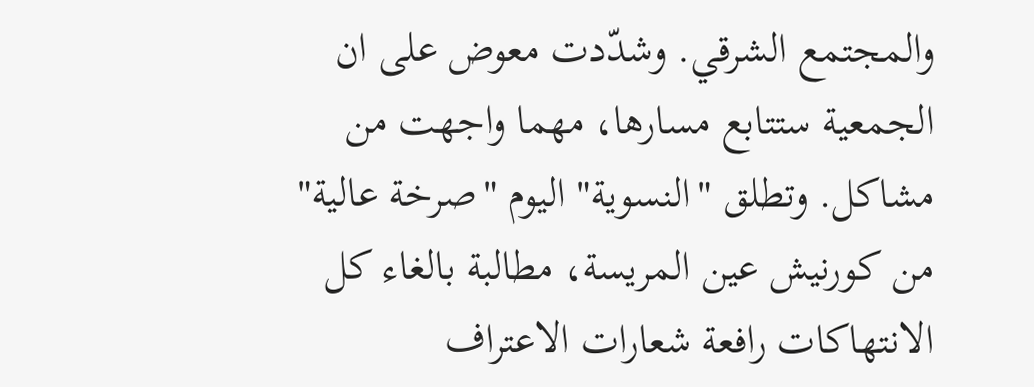والمجتمع الشرقي. وشدّدت معوض على ان الجمعية ستتابع مسارها، مهما واجهت من مشاكل. وتطلق "النسوية" اليوم "صرخة عالية" من كورنيش عين المريسة، مطالبة بالغاء كل الانتهاكات رافعة شعارات الاعتراف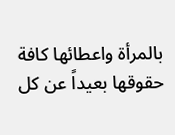بالمرأة واعطائها كافة حقوقها بعيداً عن كل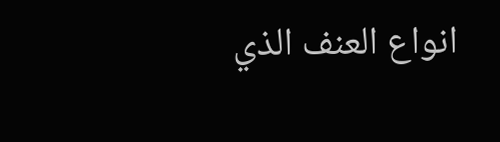انواع العنف الذي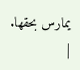يمارس بحقها.
|